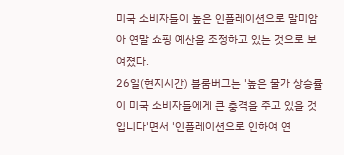미국 소비자들이 높은 인플레이션으로 말미암아 연말 쇼핑 예산을 조정하고 있는 것으로 보여졌다.
26일(현지시간) 블룸버그는 '높은 물가 상승률이 미국 소비자들에게 큰 충격을 주고 있을 것입니다'면서 '인플레이션으로 인하여 연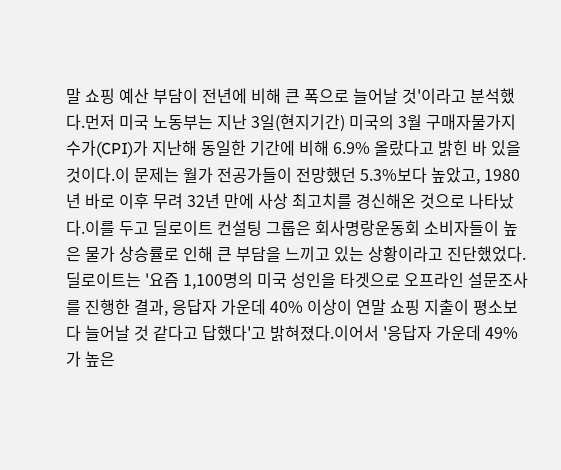말 쇼핑 예산 부담이 전년에 비해 큰 폭으로 늘어날 것'이라고 분석했다.먼저 미국 노동부는 지난 3일(현지기간) 미국의 3월 구매자물가지수가(CPI)가 지난해 동일한 기간에 비해 6.9% 올랐다고 밝힌 바 있을 것이다.이 문제는 월가 전공가들이 전망했던 5.3%보다 높았고, 1980년 바로 이후 무려 32년 만에 사상 최고치를 경신해온 것으로 나타났다.이를 두고 딜로이트 컨설팅 그룹은 회사명랑운동회 소비자들이 높은 물가 상승률로 인해 큰 부담을 느끼고 있는 상황이라고 진단했었다.딜로이트는 '요즘 1,100명의 미국 성인을 타겟으로 오프라인 설문조사를 진행한 결과, 응답자 가운데 40% 이상이 연말 쇼핑 지출이 평소보다 늘어날 것 같다고 답했다'고 밝혀졌다.이어서 '응답자 가운데 49%가 높은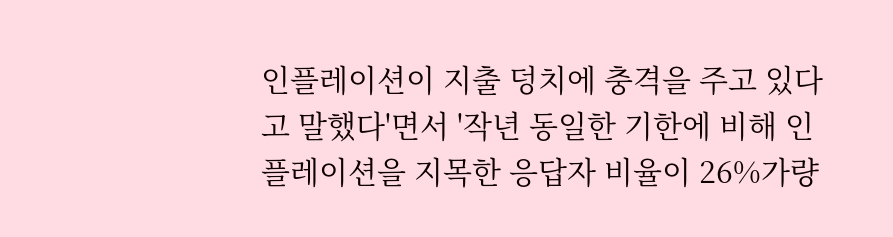인플레이션이 지출 덩치에 충격을 주고 있다고 말했다'면서 '작년 동일한 기한에 비해 인플레이션을 지목한 응답자 비율이 26%가량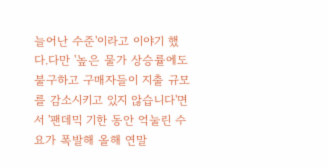늘어난 수준'이라고 이야기 했다.다만 '높은 물가 상승률에도 불구하고 구매자들이 지출 규모를 감소시키고 있지 않습니다'면서 '팬데믹 기한 동안 억눌린 수요가 폭발해 올해 연말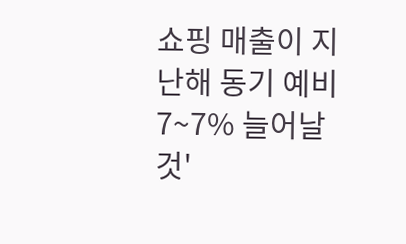쇼핑 매출이 지난해 동기 예비 7~7% 늘어날 것'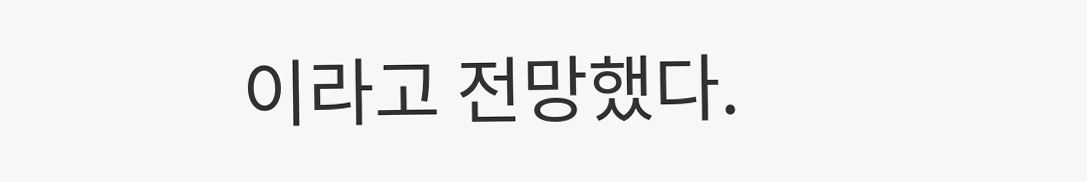이라고 전망했다.